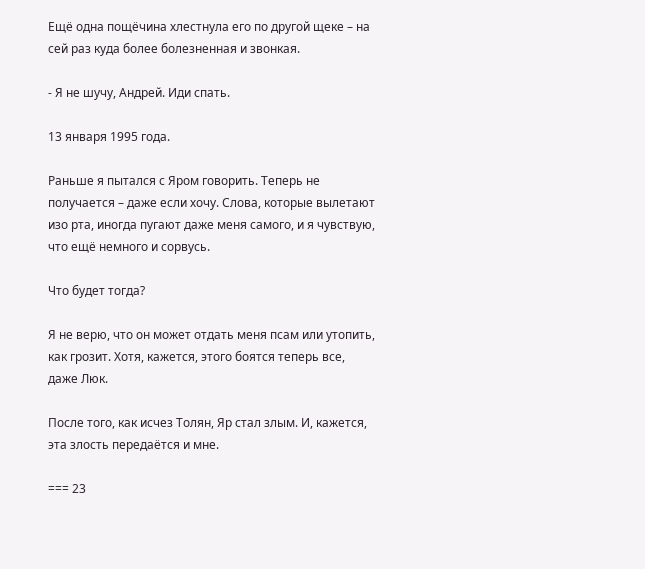Ещё одна пощёчина хлестнула его по другой щеке – на сей раз куда более болезненная и звонкая.

- Я не шучу, Андрей. Иди спать.

13 января 1995 года.

Раньше я пытался с Яром говорить. Теперь не получается – даже если хочу. Слова, которые вылетают изо рта, иногда пугают даже меня самого, и я чувствую, что ещё немного и сорвусь.

Что будет тогда?

Я не верю, что он может отдать меня псам или утопить, как грозит. Хотя, кажется, этого боятся теперь все, даже Люк.

После того, как исчез Толян, Яр стал злым. И, кажется, эта злость передаётся и мне.

=== 23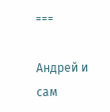===

Андрей и сам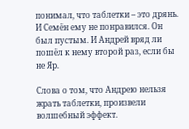понимал, что таблетки – это дрянь. И Семён ему не понравился. Он был пустым. И Андрей вряд ли пошёл к нему второй раз, если бы не Яр.

Слова о том, что Андрею нельзя жрать таблетки, произвели волшебный эффект.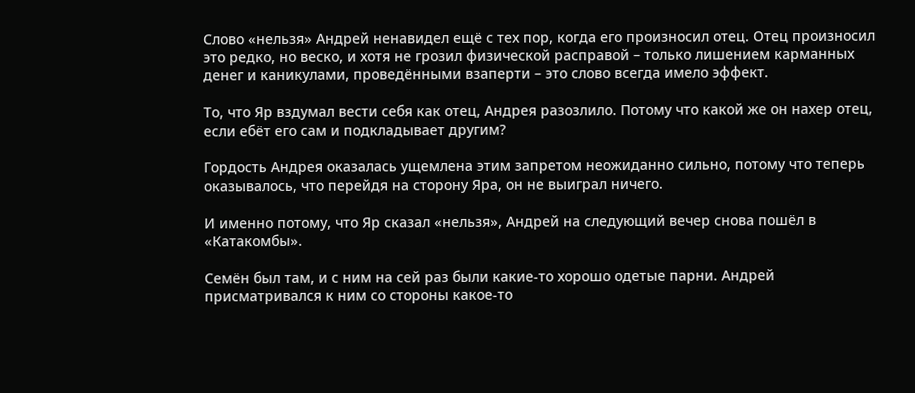Слово «нельзя» Андрей ненавидел ещё с тех пор, когда его произносил отец. Отец произносил это редко, но веско, и хотя не грозил физической расправой – только лишением карманных денег и каникулами, проведёнными взаперти – это слово всегда имело эффект.

То, что Яр вздумал вести себя как отец, Андрея разозлило. Потому что какой же он нахер отец, если ебёт его сам и подкладывает другим?

Гордость Андрея оказалась ущемлена этим запретом неожиданно сильно, потому что теперь оказывалось, что перейдя на сторону Яра, он не выиграл ничего.

И именно потому, что Яр сказал «нельзя», Андрей на следующий вечер снова пошёл в «Катакомбы».

Семён был там, и с ним на сей раз были какие-то хорошо одетые парни. Андрей присматривался к ним со стороны какое-то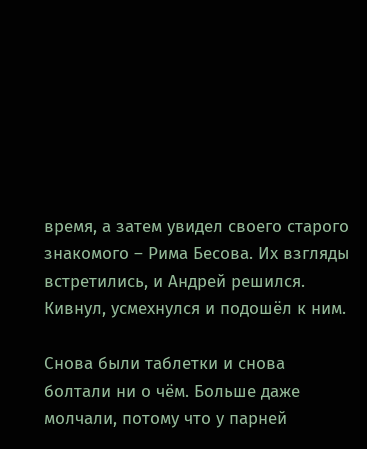время, а затем увидел своего старого знакомого – Рима Бесова. Их взгляды встретились, и Андрей решился. Кивнул, усмехнулся и подошёл к ним.

Снова были таблетки и снова болтали ни о чём. Больше даже молчали, потому что у парней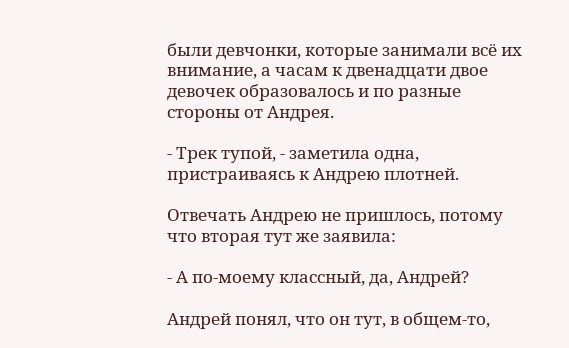были девчонки, которые занимали всё их внимание, а часам к двенадцати двое девочек образовалось и по разные стороны от Андрея.

- Трек тупой, - заметила одна, пристраиваясь к Андрею плотней.

Отвечать Андрею не пришлось, потому что вторая тут же заявила:

- А по-моему классный, да, Андрей?

Андрей понял, что он тут, в общем-то,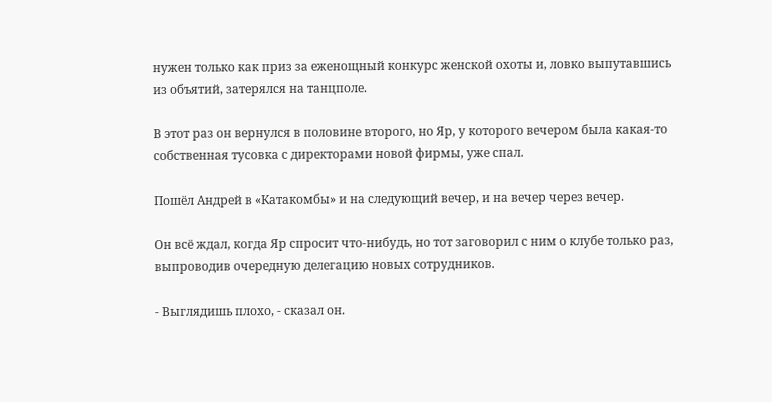нужен только как приз за еженощный конкурс женской охоты и, ловко выпутавшись из объятий, затерялся на танцполе.

В этот раз он вернулся в половине второго, но Яр, у которого вечером была какая-то собственная тусовка с директорами новой фирмы, уже спал.

Пошёл Андрей в «Катакомбы» и на следующий вечер, и на вечер через вечер.

Он всё ждал, когда Яр спросит что-нибудь, но тот заговорил с ним о клубе только раз, выпроводив очередную делегацию новых сотрудников.

- Выглядишь плохо, - сказал он.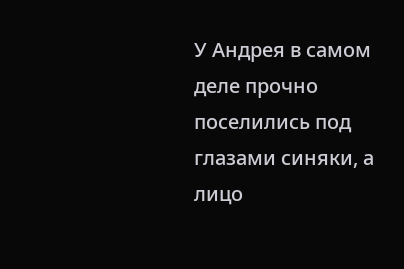У Андрея в самом деле прочно поселились под глазами синяки, а лицо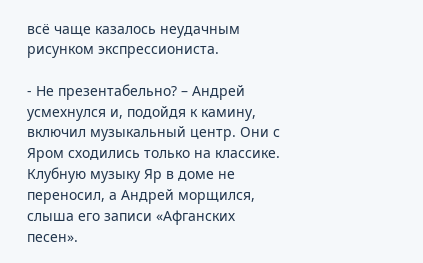всё чаще казалось неудачным рисунком экспрессиониста.

- Не презентабельно? – Андрей усмехнулся и, подойдя к камину, включил музыкальный центр. Они с Яром сходились только на классике. Клубную музыку Яр в доме не переносил, а Андрей морщился, слыша его записи «Афганских песен».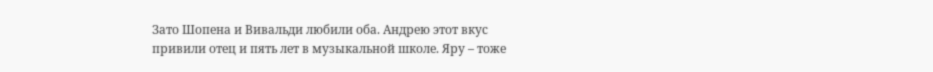Зато Шопена и Вивальди любили оба. Андрею этот вкус привили отец и пять лет в музыкальной школе. Яру – тоже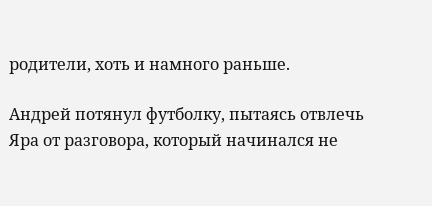родители, хоть и намного раньше.

Андрей потянул футболку, пытаясь отвлечь Яра от разговора, который начинался не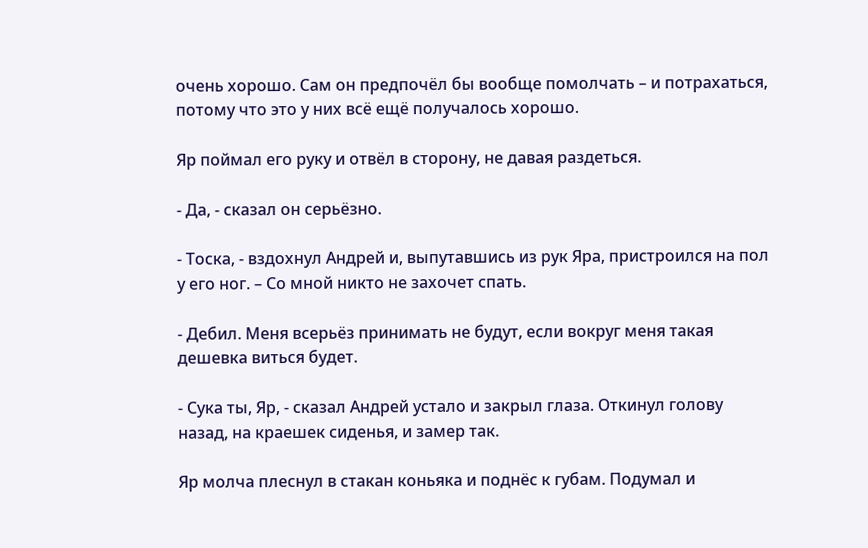очень хорошо. Сам он предпочёл бы вообще помолчать – и потрахаться, потому что это у них всё ещё получалось хорошо.

Яр поймал его руку и отвёл в сторону, не давая раздеться.

- Да, - сказал он серьёзно.

- Тоска, - вздохнул Андрей и, выпутавшись из рук Яра, пристроился на пол у его ног. – Со мной никто не захочет спать.

- Дебил. Меня всерьёз принимать не будут, если вокруг меня такая дешевка виться будет.

- Сука ты, Яр, - сказал Андрей устало и закрыл глаза. Откинул голову назад, на краешек сиденья, и замер так.

Яр молча плеснул в стакан коньяка и поднёс к губам. Подумал и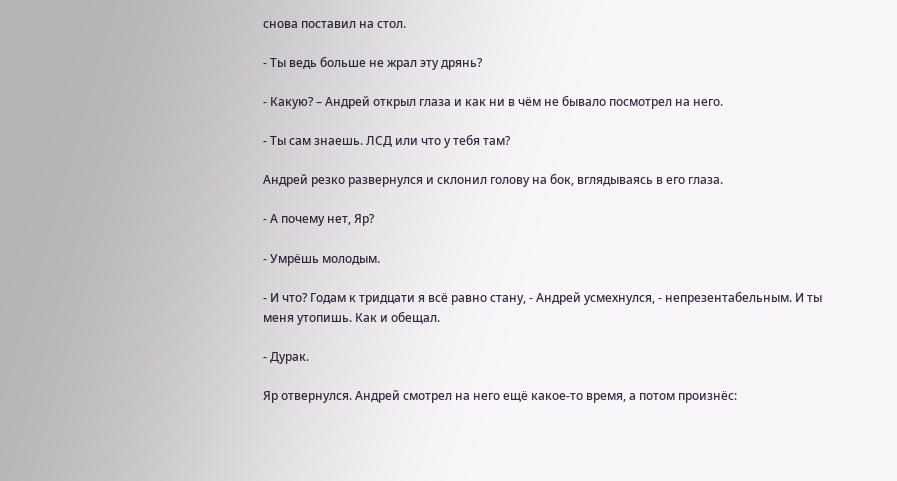снова поставил на стол.

- Ты ведь больше не жрал эту дрянь?

- Какую? – Андрей открыл глаза и как ни в чём не бывало посмотрел на него.

- Ты сам знаешь. ЛСД или что у тебя там?

Андрей резко развернулся и склонил голову на бок, вглядываясь в его глаза.

- А почему нет, Яр?

- Умрёшь молодым.

- И что? Годам к тридцати я всё равно стану, - Андрей усмехнулся, - непрезентабельным. И ты меня утопишь. Как и обещал.

- Дурак.

Яр отвернулся. Андрей смотрел на него ещё какое-то время, а потом произнёс: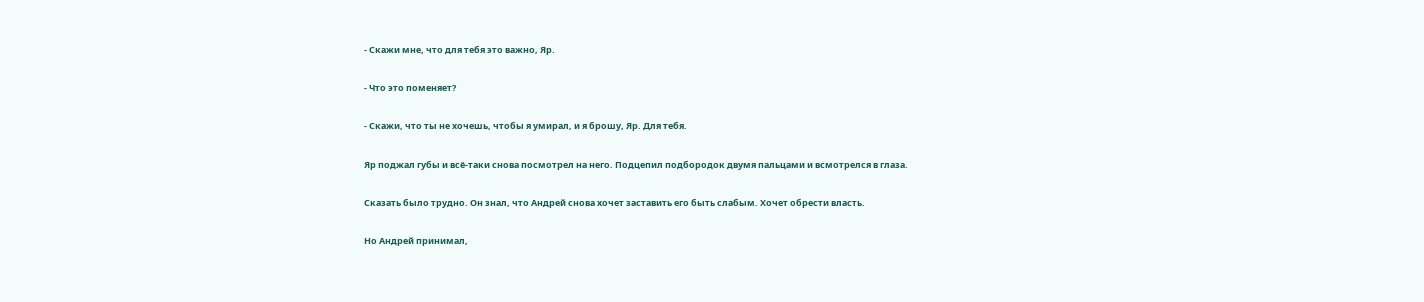- Скажи мне, что для тебя это важно, Яр.

- Что это поменяет?

- Скажи, что ты не хочешь, чтобы я умирал, и я брошу, Яр. Для тебя.

Яр поджал губы и всё-таки снова посмотрел на него. Подцепил подбородок двумя пальцами и всмотрелся в глаза.

Сказать было трудно. Он знал, что Андрей снова хочет заставить его быть слабым. Хочет обрести власть.

Но Андрей принимал,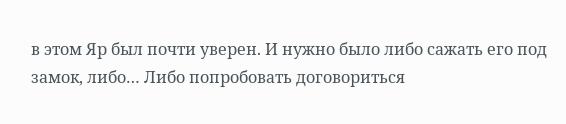в этом Яр был почти уверен. И нужно было либо сажать его под замок, либо… Либо попробовать договориться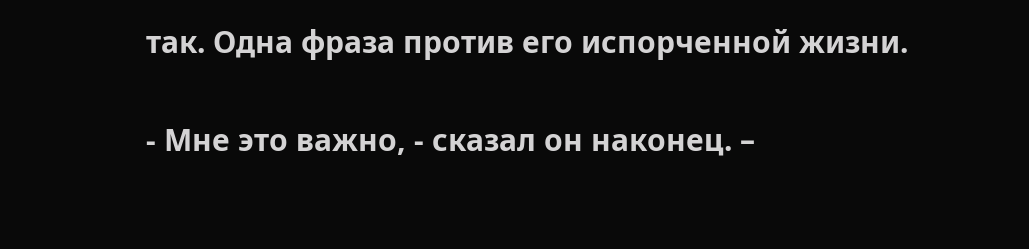так. Одна фраза против его испорченной жизни.

- Мне это важно, - сказал он наконец. –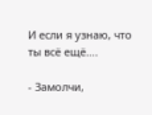И если я узнаю, что ты всё ещё….

- Замолчи,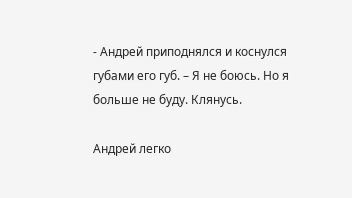- Андрей приподнялся и коснулся губами его губ. – Я не боюсь. Но я больше не буду. Клянусь.

Андрей легко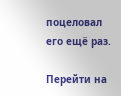поцеловал его ещё раз.

Перейти на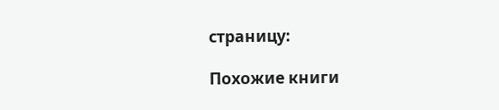страницу:

Похожие книги